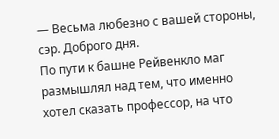— Весьма любезно с вашей стороны, сэр. Доброго дня.
По пути к башне Рейвенкло маг размышлял над тем, что именно хотел сказать профессор, на что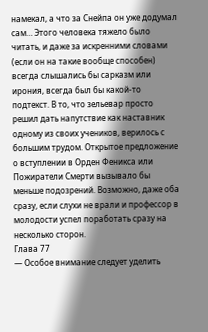намекал, а что за Снейпа он уже додумал сам… Этого человека тяжело было читать, и даже за искренними словами (если он на такие вообще способен) всегда слышались бы сарказм или ирония, всегда был бы какой-то подтекст. В то, что зельевар просто решил дать напутствие как наставник одному из своих учеников, верилось с большим трудом. Открытое предложение о вступлении в Орден Феникса или Пожиратели Смерти вызывало бы меньше подозрений. Возможно, даже оба сразу, если слухи не врали и профессор в молодости успел поработать сразу на несколько сторон.
Глава 77
— Особое внимание следует уделить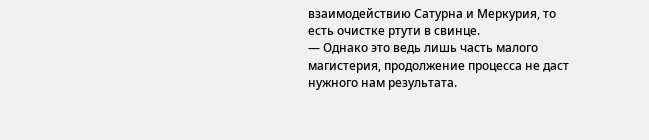взаимодействию Сатурна и Меркурия, то есть очистке ртути в свинце.
— Однако это ведь лишь часть малого магистерия, продолжение процесса не даст нужного нам результата.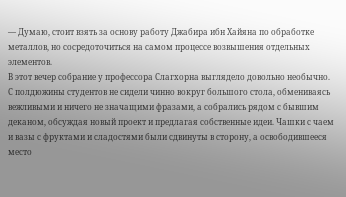— Думаю, стоит взять за основу работу Джабира ибн Хайяна по обработке металлов, но сосредоточиться на самом процессе возвышения отдельных элементов.
В этот вечер собрание у профессора Слагхорна выглядело довольно необычно. С полдюжины студентов не сидели чинно вокруг большого стола, обмениваясь вежливыми и ничего не значащими фразами, а собрались рядом с бывшим деканом, обсуждая новый проект и предлагая собственные идеи. Чашки с чаем и вазы с фруктами и сладостями были сдвинуты в сторону, а освободившееся место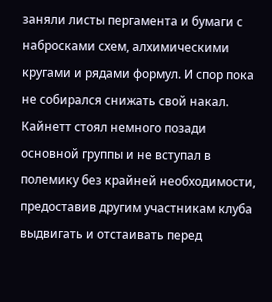заняли листы пергамента и бумаги с набросками схем, алхимическими кругами и рядами формул. И спор пока не собирался снижать свой накал.
Кайнетт стоял немного позади основной группы и не вступал в полемику без крайней необходимости, предоставив другим участникам клуба выдвигать и отстаивать перед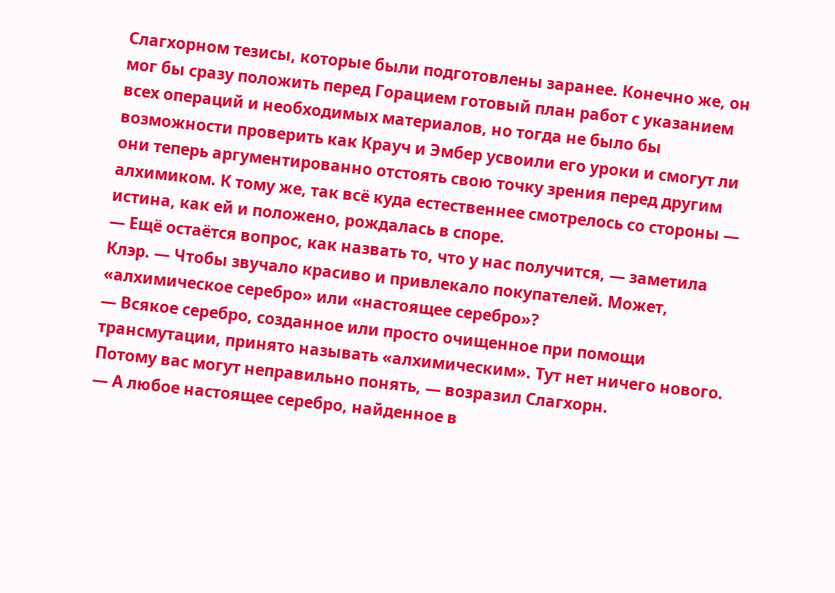Слагхорном тезисы, которые были подготовлены заранее. Конечно же, он мог бы сразу положить перед Горацием готовый план работ с указанием всех операций и необходимых материалов, но тогда не было бы возможности проверить как Крауч и Эмбер усвоили его уроки и смогут ли они теперь аргументированно отстоять свою точку зрения перед другим алхимиком. К тому же, так всё куда естественнее смотрелось со стороны — истина, как ей и положено, рождалась в споре.
— Ещё остаётся вопрос, как назвать то, что у нас получится, — заметила Клэр. — Чтобы звучало красиво и привлекало покупателей. Может, «алхимическое серебро» или «настоящее серебро»?
— Всякое серебро, созданное или просто очищенное при помощи трансмутации, принято называть «алхимическим». Тут нет ничего нового. Потому вас могут неправильно понять, — возразил Слагхорн.
— А любое настоящее серебро, найденное в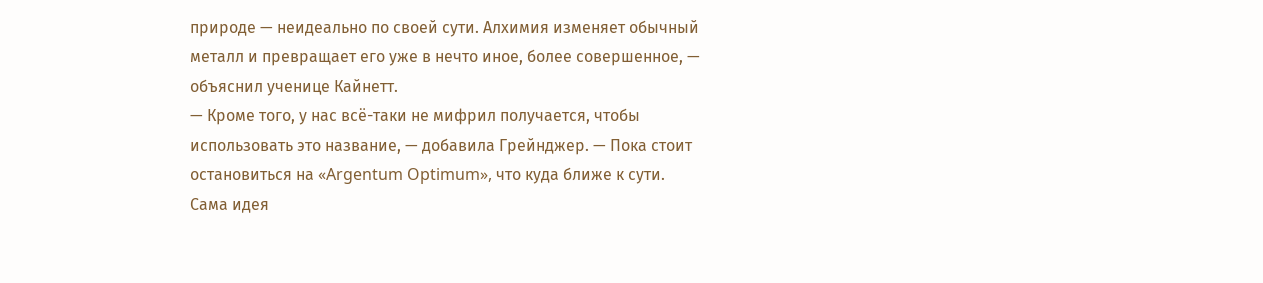природе — неидеально по своей сути. Алхимия изменяет обычный металл и превращает его уже в нечто иное, более совершенное, — объяснил ученице Кайнетт.
— Кроме того, у нас всё-таки не мифрил получается, чтобы использовать это название, — добавила Грейнджер. — Пока стоит остановиться на «Argentum Optimum», что куда ближе к сути.
Сама идея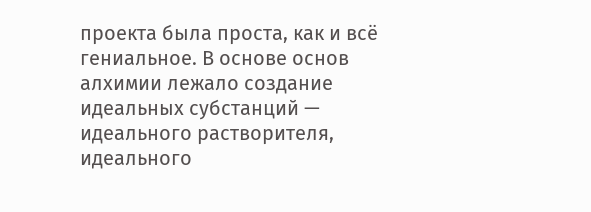проекта была проста, как и всё гениальное. В основе основ алхимии лежало создание идеальных субстанций — идеального растворителя, идеального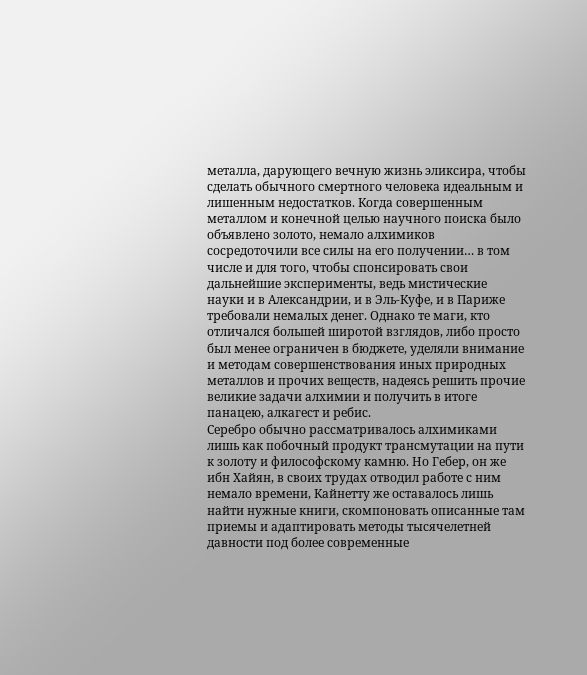металла, дарующего вечную жизнь эликсира, чтобы сделать обычного смертного человека идеальным и лишенным недостатков. Когда совершенным металлом и конечной целью научного поиска было объявлено золото, немало алхимиков сосредоточили все силы на его получении… в том числе и для того, чтобы спонсировать свои дальнейшие эксперименты, ведь мистические науки и в Александрии, и в Эль-Куфе, и в Париже требовали немалых денег. Однако те маги, кто отличался большей широтой взглядов, либо просто был менее ограничен в бюджете, уделяли внимание и методам совершенствования иных природных металлов и прочих веществ, надеясь решить прочие великие задачи алхимии и получить в итоге панацею, алкагест и ребис.
Серебро обычно рассматривалось алхимиками лишь как побочный продукт трансмутации на пути к золоту и философскому камню. Но Гебер, он же ибн Хайян, в своих трудах отводил работе с ним немало времени, Кайнетту же оставалось лишь найти нужные книги, скомпоновать описанные там приемы и адаптировать методы тысячелетней давности под более современные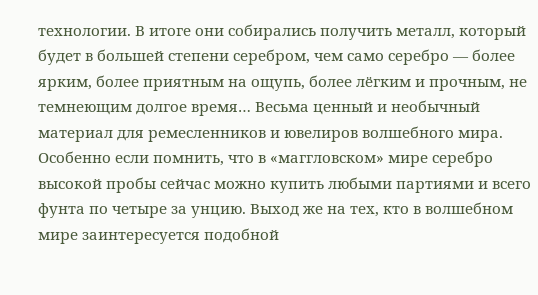технологии. В итоге они собирались получить металл, который будет в большей степени серебром, чем само серебро — более ярким, более приятным на ощупь, более лёгким и прочным, не темнеющим долгое время… Весьма ценный и необычный материал для ремесленников и ювелиров волшебного мира. Особенно если помнить, что в «маггловском» мире серебро высокой пробы сейчас можно купить любыми партиями и всего фунта по четыре за унцию. Выход же на тех, кто в волшебном мире заинтересуется подобной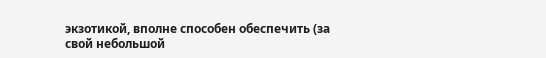экзотикой, вполне способен обеспечить (за свой небольшой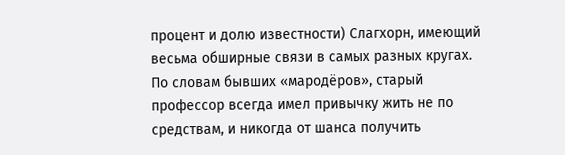процент и долю известности) Слагхорн, имеющий весьма обширные связи в самых разных кругах. По словам бывших «мародёров», старый профессор всегда имел привычку жить не по средствам, и никогда от шанса получить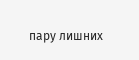пару лишних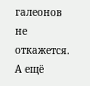галеонов не откажется. А ещё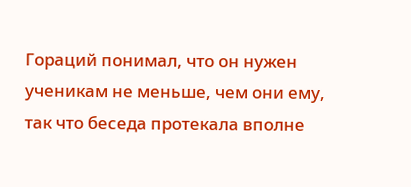Гораций понимал, что он нужен ученикам не меньше, чем они ему, так что беседа протекала вполне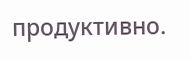продуктивно.